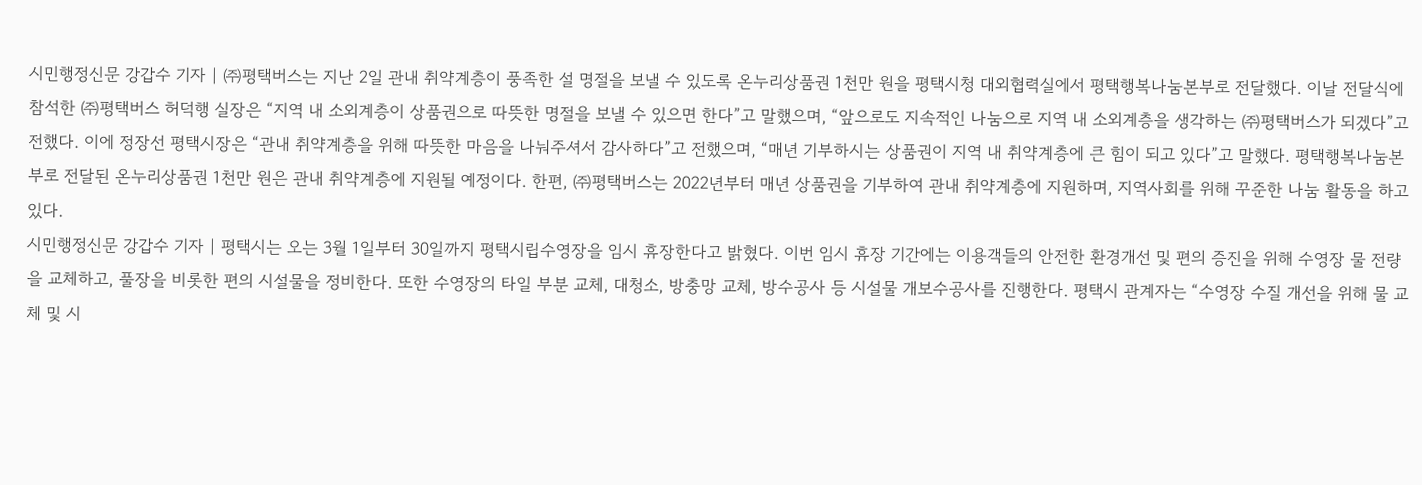시민행정신문 강갑수 기자 | ㈜평택버스는 지난 2일 관내 취약계층이 풍족한 설 명절을 보낼 수 있도록 온누리상품권 1천만 원을 평택시청 대외협력실에서 평택행복나눔본부로 전달했다. 이날 전달식에 참석한 ㈜평택버스 허덕행 실장은 “지역 내 소외계층이 상품권으로 따뜻한 명절을 보낼 수 있으면 한다”고 말했으며, “앞으로도 지속적인 나눔으로 지역 내 소외계층을 생각하는 ㈜평택버스가 되겠다”고 전했다. 이에 정장선 평택시장은 “관내 취약계층을 위해 따뜻한 마음을 나눠주셔서 감사하다”고 전했으며, “매년 기부하시는 상품권이 지역 내 취약계층에 큰 힘이 되고 있다”고 말했다. 평택행복나눔본부로 전달된 온누리상품권 1천만 원은 관내 취약계층에 지원될 예정이다. 한편, ㈜평택버스는 2022년부터 매년 상품권을 기부하여 관내 취약계층에 지원하며, 지역사회를 위해 꾸준한 나눔 활동을 하고 있다.
시민행정신문 강갑수 기자 | 평택시는 오는 3월 1일부터 30일까지 평택시립수영장을 임시 휴장한다고 밝혔다. 이번 임시 휴장 기간에는 이용객들의 안전한 환경개선 및 편의 증진을 위해 수영장 물 전량을 교체하고, 풀장을 비롯한 편의 시설물을 정비한다. 또한 수영장의 타일 부분 교체, 대청소, 방충망 교체, 방수공사 등 시설물 개보수공사를 진행한다. 평택시 관계자는 “수영장 수질 개선을 위해 물 교체 및 시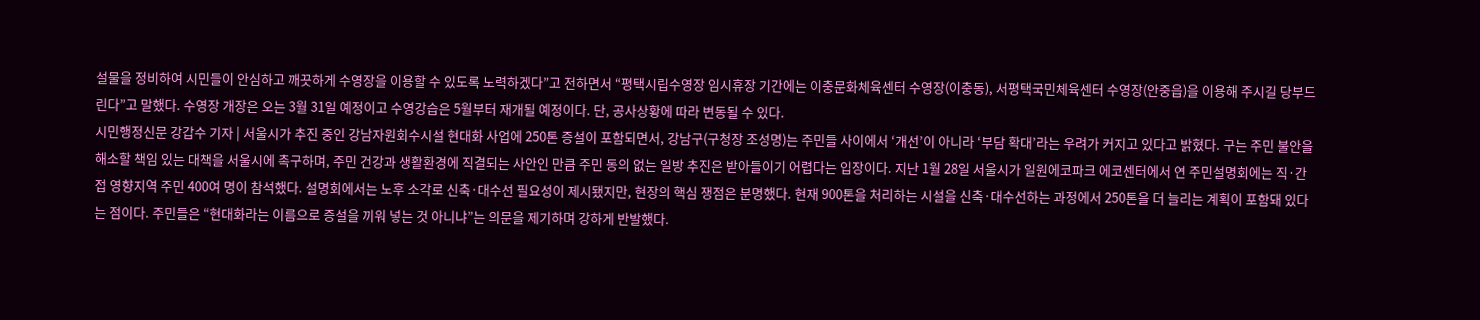설물을 정비하여 시민들이 안심하고 깨끗하게 수영장을 이용할 수 있도록 노력하겠다”고 전하면서 “평택시립수영장 임시휴장 기간에는 이충문화체육센터 수영장(이충동), 서평택국민체육센터 수영장(안중읍)을 이용해 주시길 당부드린다”고 말했다. 수영장 개장은 오는 3월 31일 예정이고 수영강습은 5월부터 재개될 예정이다. 단, 공사상황에 따라 변동될 수 있다.
시민행정신문 강갑수 기자 | 서울시가 추진 중인 강남자원회수시설 현대화 사업에 250톤 증설이 포함되면서, 강남구(구청장 조성명)는 주민들 사이에서 ‘개선’이 아니라 ‘부담 확대’라는 우려가 커지고 있다고 밝혔다. 구는 주민 불안을 해소할 책임 있는 대책을 서울시에 촉구하며, 주민 건강과 생활환경에 직결되는 사안인 만큼 주민 동의 없는 일방 추진은 받아들이기 어렵다는 입장이다. 지난 1월 28일 서울시가 일원에코파크 에코센터에서 연 주민설명회에는 직·간접 영향지역 주민 400여 명이 참석했다. 설명회에서는 노후 소각로 신축·대수선 필요성이 제시됐지만, 현장의 핵심 쟁점은 분명했다. 현재 900톤을 처리하는 시설을 신축·대수선하는 과정에서 250톤을 더 늘리는 계획이 포함돼 있다는 점이다. 주민들은 “현대화라는 이름으로 증설을 끼워 넣는 것 아니냐”는 의문을 제기하며 강하게 반발했다.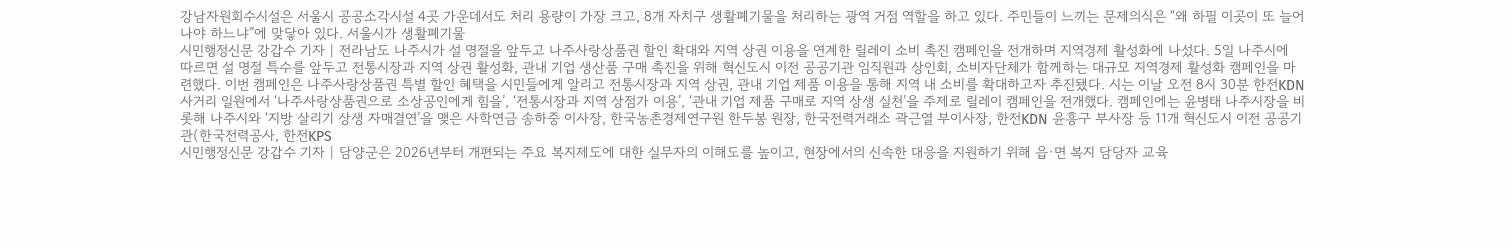강남자원회수시설은 서울시 공공소각시설 4곳 가운데서도 처리 용량이 가장 크고, 8개 자치구 생활폐기물을 처리하는 광역 거점 역할을 하고 있다. 주민들이 느끼는 문제의식은 “왜 하필 이곳이 또 늘어나야 하느냐”에 맞닿아 있다. 서울시가 생활폐기물
시민행정신문 강갑수 기자 | 전라남도 나주시가 설 명절을 앞두고 나주사랑상품권 할인 확대와 지역 상권 이용을 연계한 릴레이 소비 촉진 캠페인을 전개하며 지역경제 활성화에 나섰다. 5일 나주시에 따르면 설 명절 특수를 앞두고 전통시장과 지역 상권 활성화, 관내 기업 생산품 구매 촉진을 위해 혁신도시 이전 공공기관 임직원과 상인회, 소비자단체가 함께하는 대규모 지역경제 활성화 캠페인을 마련했다. 이번 캠페인은 나주사랑상품권 특별 할인 혜택을 시민들에게 알리고 전통시장과 지역 상권, 관내 기업 제품 이용을 통해 지역 내 소비를 확대하고자 추진됐다. 시는 이날 오전 8시 30분 한전KDN 사거리 일원에서 ‘나주사랑상품권으로 소상공인에게 힘을’, ‘전통시장과 지역 상점가 이용’, ‘관내 기업 제품 구매로 지역 상생 실천’을 주제로 릴레이 캠페인을 전개했다. 캠페인에는 윤병태 나주시장을 비롯해 나주시와 ‘지방 살리기 상생 자매결연’을 맺은 사학연금 송하중 이사장, 한국농촌경제연구원 한두봉 원장, 한국전력거래소 곽근열 부이사장, 한전KDN 윤흥구 부사장 등 11개 혁신도시 이전 공공기관(한국전력공사, 한전KPS
시민행정신문 강갑수 기자 | 담양군은 2026년부터 개편되는 주요 복지제도에 대한 실무자의 이해도를 높이고, 현장에서의 신속한 대응을 지원하기 위해 읍·면 복지 담당자 교육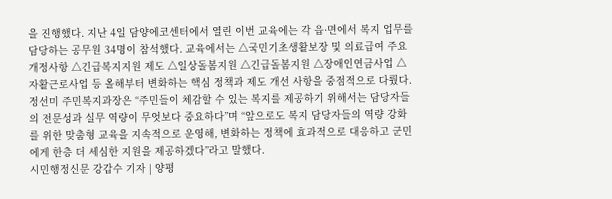을 진행했다. 지난 4일 담양에코센터에서 열린 이번 교육에는 각 읍·면에서 복지 업무를 담당하는 공무원 34명이 참석했다. 교육에서는 △국민기초생활보장 및 의료급여 주요 개정사항 △긴급복지지원 제도 △일상돌봄지원 △긴급돌봄지원 △장애인연금사업 △자활근로사업 등 올해부터 변화하는 핵심 정책과 제도 개선 사항을 중점적으로 다뤘다. 정선미 주민복지과장은 “주민들이 체감할 수 있는 복지를 제공하기 위해서는 담당자들의 전문성과 실무 역량이 무엇보다 중요하다”며 “앞으로도 복지 담당자들의 역량 강화를 위한 맞춤형 교육을 지속적으로 운영해, 변화하는 정책에 효과적으로 대응하고 군민에게 한층 더 세심한 지원을 제공하겠다”라고 말했다.
시민행정신문 강갑수 기자 | 양평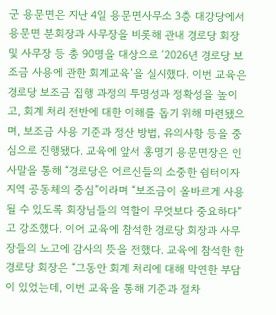군 용문면은 지난 4일 용문면사무소 3층 대강당에서 용문면 분회장과 사무장을 비롯해 관내 경로당 회장 및 사무장 등 총 90명을 대상으로 ‘2026년 경로당 보조금 사용에 관한 회계교육’을 실시했다. 이번 교육은 경로당 보조금 집행 과정의 투명성과 정확성을 높이고, 회계 처리 전반에 대한 이해를 돕기 위해 마련됐으며, 보조금 사용 기준과 정산 방법, 유의사항 등을 중심으로 진행됐다. 교육에 앞서 홍명기 용문면장은 인사말을 통해 “경로당은 어르신들의 소중한 쉼터이자 지역 공동체의 중심”이라며 “보조금이 올바르게 사용될 수 있도록 회장님들의 역할이 무엇보다 중요하다”고 강조했다. 이어 교육에 참석한 경로당 회장과 사무장들의 노고에 감사의 뜻을 전했다. 교육에 참석한 한 경로당 회장은 “그동안 회계 처리에 대해 막연한 부담이 있었는데, 이번 교육을 통해 기준과 절차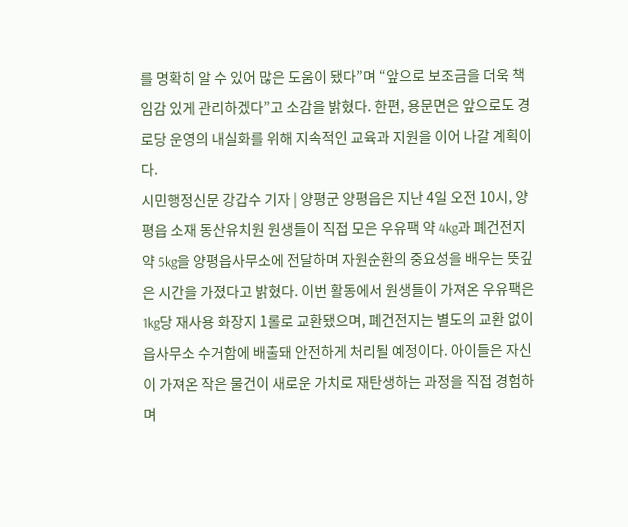를 명확히 알 수 있어 많은 도움이 됐다”며 “앞으로 보조금을 더욱 책임감 있게 관리하겠다”고 소감을 밝혔다. 한편, 용문면은 앞으로도 경로당 운영의 내실화를 위해 지속적인 교육과 지원을 이어 나갈 계획이다.
시민행정신문 강갑수 기자 | 양평군 양평읍은 지난 4일 오전 10시, 양평읍 소재 동산유치원 원생들이 직접 모은 우유팩 약 4kg과 폐건전지 약 5kg을 양평읍사무소에 전달하며 자원순환의 중요성을 배우는 뜻깊은 시간을 가졌다고 밝혔다. 이번 활동에서 원생들이 가져온 우유팩은 1kg당 재사용 화장지 1롤로 교환됐으며, 폐건전지는 별도의 교환 없이 읍사무소 수거함에 배출돼 안전하게 처리될 예정이다. 아이들은 자신이 가져온 작은 물건이 새로운 가치로 재탄생하는 과정을 직접 경험하며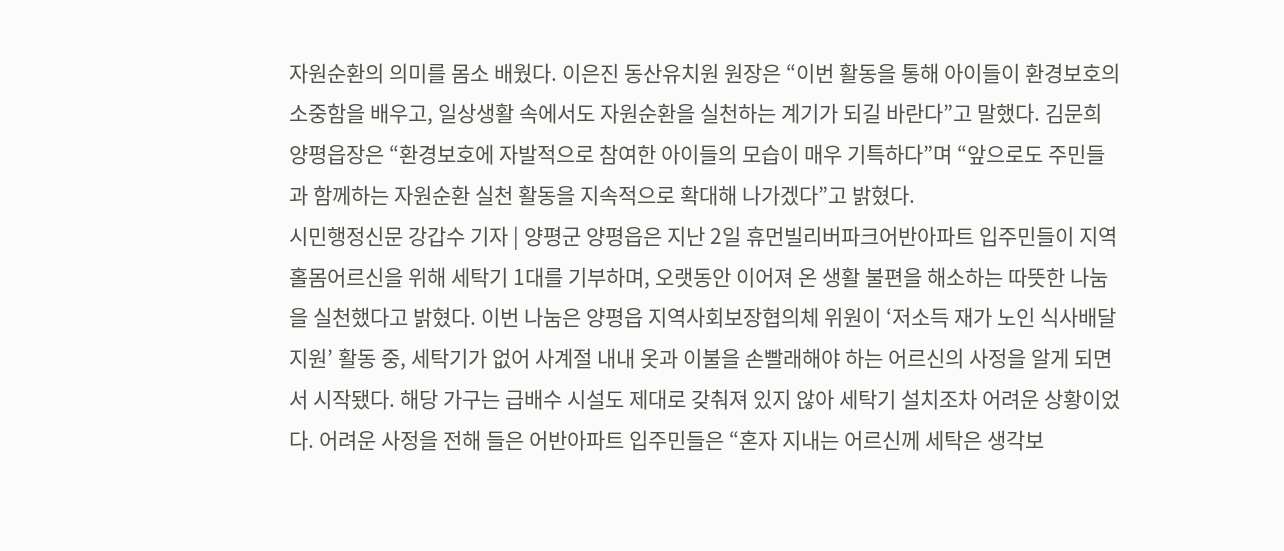자원순환의 의미를 몸소 배웠다. 이은진 동산유치원 원장은 “이번 활동을 통해 아이들이 환경보호의 소중함을 배우고, 일상생활 속에서도 자원순환을 실천하는 계기가 되길 바란다”고 말했다. 김문희 양평읍장은 “환경보호에 자발적으로 참여한 아이들의 모습이 매우 기특하다”며 “앞으로도 주민들과 함께하는 자원순환 실천 활동을 지속적으로 확대해 나가겠다”고 밝혔다.
시민행정신문 강갑수 기자 | 양평군 양평읍은 지난 2일 휴먼빌리버파크어반아파트 입주민들이 지역 홀몸어르신을 위해 세탁기 1대를 기부하며, 오랫동안 이어져 온 생활 불편을 해소하는 따뜻한 나눔을 실천했다고 밝혔다. 이번 나눔은 양평읍 지역사회보장협의체 위원이 ‘저소득 재가 노인 식사배달 지원’ 활동 중, 세탁기가 없어 사계절 내내 옷과 이불을 손빨래해야 하는 어르신의 사정을 알게 되면서 시작됐다. 해당 가구는 급배수 시설도 제대로 갖춰져 있지 않아 세탁기 설치조차 어려운 상황이었다. 어려운 사정을 전해 들은 어반아파트 입주민들은 “혼자 지내는 어르신께 세탁은 생각보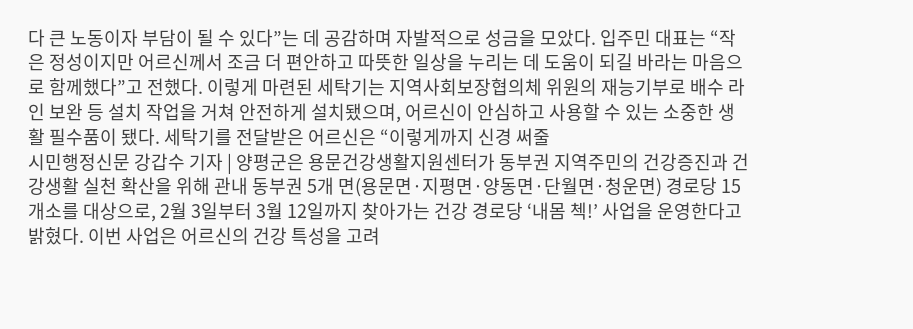다 큰 노동이자 부담이 될 수 있다”는 데 공감하며 자발적으로 성금을 모았다. 입주민 대표는 “작은 정성이지만 어르신께서 조금 더 편안하고 따뜻한 일상을 누리는 데 도움이 되길 바라는 마음으로 함께했다”고 전했다. 이렇게 마련된 세탁기는 지역사회보장협의체 위원의 재능기부로 배수 라인 보완 등 설치 작업을 거쳐 안전하게 설치됐으며, 어르신이 안심하고 사용할 수 있는 소중한 생활 필수품이 됐다. 세탁기를 전달받은 어르신은 “이렇게까지 신경 써줄
시민행정신문 강갑수 기자 | 양평군은 용문건강생활지원센터가 동부권 지역주민의 건강증진과 건강생활 실천 확산을 위해 관내 동부권 5개 면(용문면·지평면·양동면·단월면·청운면) 경로당 15개소를 대상으로, 2월 3일부터 3월 12일까지 찾아가는 건강 경로당 ‘내몸 첵!’ 사업을 운영한다고 밝혔다. 이번 사업은 어르신의 건강 특성을 고려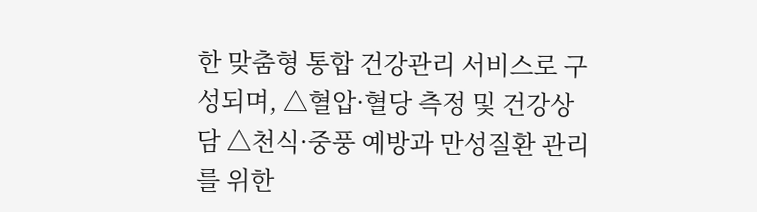한 맞춤형 통합 건강관리 서비스로 구성되며, △혈압·혈당 측정 및 건강상담 △천식·중풍 예방과 만성질환 관리를 위한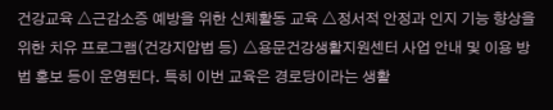건강교육 △근감소증 예방을 위한 신체활동 교육 △정서적 안정과 인지 기능 향상을 위한 치유 프로그램(건강지압법 등) △용문건강생활지원센터 사업 안내 및 이용 방법 홍보 등이 운영된다. 특히 이번 교육은 경로당이라는 생활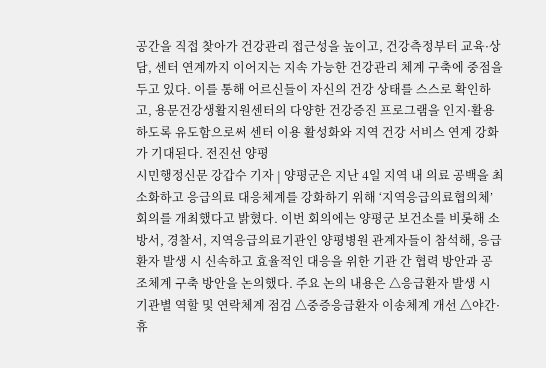공간을 직접 찾아가 건강관리 접근성을 높이고, 건강측정부터 교육·상담, 센터 연계까지 이어지는 지속 가능한 건강관리 체계 구축에 중점을 두고 있다. 이를 통해 어르신들이 자신의 건강 상태를 스스로 확인하고, 용문건강생활지원센터의 다양한 건강증진 프로그램을 인지·활용하도록 유도함으로써 센터 이용 활성화와 지역 건강 서비스 연계 강화가 기대된다. 전진선 양평
시민행정신문 강갑수 기자 | 양평군은 지난 4일 지역 내 의료 공백을 최소화하고 응급의료 대응체계를 강화하기 위해 ‘지역응급의료협의체’ 회의를 개최했다고 밝혔다. 이번 회의에는 양평군 보건소를 비롯해 소방서, 경찰서, 지역응급의료기관인 양평병원 관계자들이 참석해, 응급환자 발생 시 신속하고 효율적인 대응을 위한 기관 간 협력 방안과 공조체계 구축 방안을 논의했다. 주요 논의 내용은 △응급환자 발생 시 기관별 역할 및 연락체계 점검 △중증응급환자 이송체계 개선 △야간·휴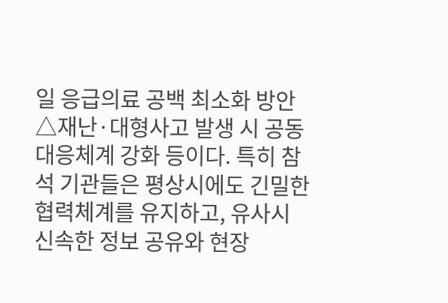일 응급의료 공백 최소화 방안 △재난·대형사고 발생 시 공동 대응체계 강화 등이다. 특히 참석 기관들은 평상시에도 긴밀한 협력체계를 유지하고, 유사시 신속한 정보 공유와 현장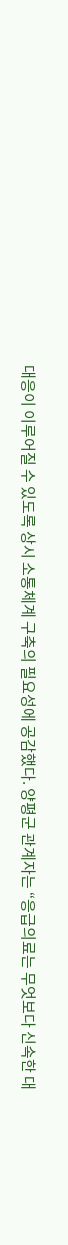대응이 이루어질 수 있도록 상시 소통체계 구축의 필요성에 공감했다. 양평군 관계자는 “응급의료는 무엇보다 신속한 대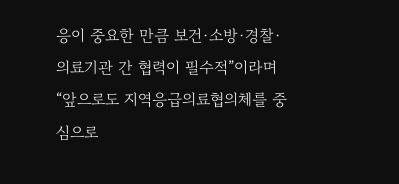응이 중요한 만큼 보건·소방·경찰·의료기관 간 협력이 필수적”이라며 “앞으로도 지역응급의료협의체를 중심으로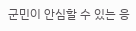군민이 안심할 수 있는 응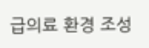급의료 환경 조성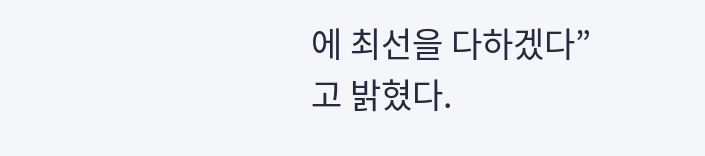에 최선을 다하겠다”고 밝혔다.